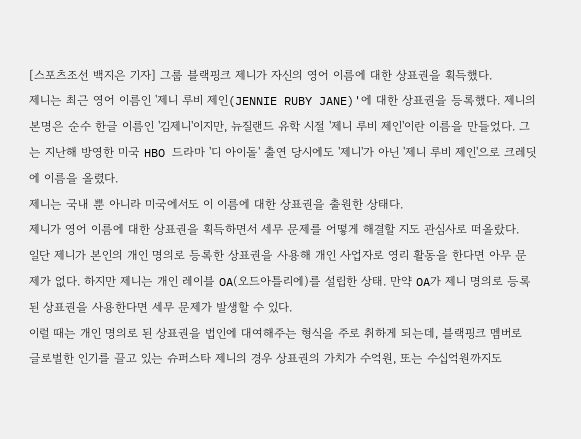[스포츠조선 백지은 기자] 그룹 블랙핑크 제니가 자신의 영어 이름에 대한 상표권을 획득했다.
제니는 최근 영어 이름인 '제니 루비 제인(JENNIE RUBY JANE)'에 대한 상표권을 등록했다. 제니의 본명은 순수 한글 이름인 '김제니'이지만, 뉴질랜드 유학 시절 '제니 루비 제인'이란 이름을 만들었다. 그는 지난해 방영한 미국 HBO 드라마 '디 아이돌' 출연 당시에도 '제니'가 아닌 '제니 루비 제인'으로 크레딧에 이름을 올렸다.
제니는 국내 뿐 아니라 미국에서도 이 이름에 대한 상표권을 출원한 상태다.
제니가 영어 이름에 대한 상표권을 획득하면서 세무 문제를 어떻게 해결할 지도 관심사로 떠올랐다.
일단 제니가 본인의 개인 명의로 등록한 상표권을 사용해 개인 사업자로 영리 활동을 한다면 아무 문제가 없다. 하지만 제니는 개인 레이블 OA(오드아틀리에)를 설립한 상태. 만약 OA가 제니 명의로 등록된 상표권을 사용한다면 세무 문제가 발생할 수 있다.
이럴 때는 개인 명의로 된 상표권을 법인에 대여해주는 형식을 주로 취하게 되는데, 블랙핑크 멤버로 글로벌한 인기를 끌고 있는 슈퍼스타 제니의 경우 상표권의 가치가 수억원, 또는 수십억원까지도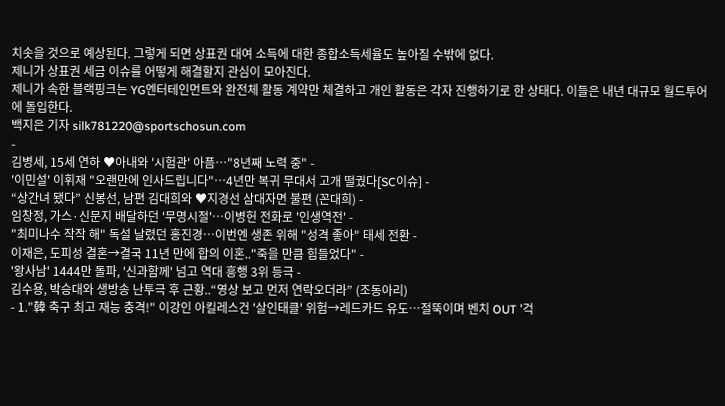치솟을 것으로 예상된다. 그렇게 되면 상표권 대여 소득에 대한 종합소득세율도 높아질 수밖에 없다.
제니가 상표권 세금 이슈를 어떻게 해결할지 관심이 모아진다.
제니가 속한 블랙핑크는 YG엔터테인먼트와 완전체 활동 계약만 체결하고 개인 활동은 각자 진행하기로 한 상태다. 이들은 내년 대규모 월드투어에 돌입한다.
백지은 기자 silk781220@sportschosun.com
-
김병세, 15세 연하 ♥아내와 '시험관' 아픔…"8년째 노력 중" -
'이민설' 이휘재 "오랜만에 인사드립니다"…4년만 복귀 무대서 고개 떨궜다[SC이슈] -
“상간녀 됐다” 신봉선, 남편 김대희와 ♥지경선 삼대자면 불편 (꼰대희) -
임창정, 가스·신문지 배달하던 '무명시절'…이병헌 전화로 '인생역전' -
"최미나수 작작 해" 독설 날렸던 홍진경…이번엔 생존 위해 "성격 좋아" 태세 전환 -
이재은, 도피성 결혼→결국 11년 만에 합의 이혼.."죽을 만큼 힘들었다" -
'왕사남' 1444만 돌파, '신과함께' 넘고 역대 흥행 3위 등극 -
김수용, 박승대와 생방송 난투극 후 근황..“영상 보고 먼저 연락오더라” (조동아리)
- 1."韓 축구 최고 재능 충격!" 이강인 아킬레스건 '살인태클' 위험→레드카드 유도…절뚝이며 벤치 OUT '걱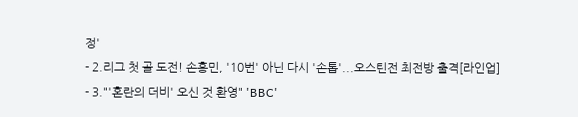정'
- 2.리그 첫 골 도전! 손흥민, '10번' 아닌 다시 '손톱'...오스틴전 최전방 출격[라인업]
- 3."'혼란의 더비' 오신 것 환영" 'BBC'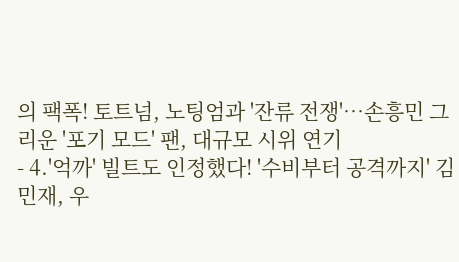의 팩폭! 토트넘, 노팅엄과 '잔류 전쟁'…손흥민 그리운 '포기 모드' 팬, 대규모 시위 연기
- 4.'억까' 빌트도 인정했다! '수비부터 공격까지' 김민재, 우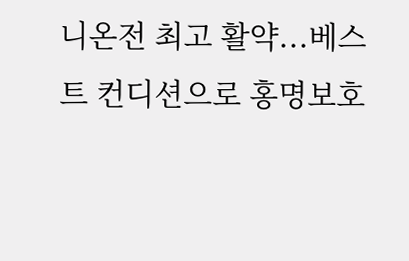니온전 최고 활약...베스트 컨디션으로 홍명보호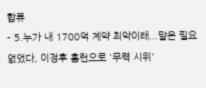합류
- 5.누가 내 1700억 계약 최악이래...말은 필요 없었다, 이정후 홈런으로 '무력 시위'